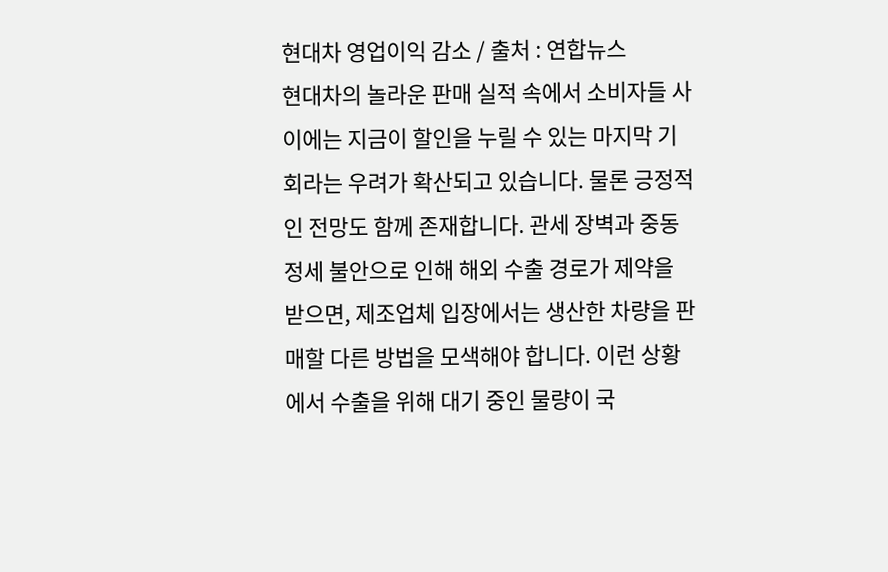현대차 영업이익 감소 / 출처 : 연합뉴스
현대차의 놀라운 판매 실적 속에서 소비자들 사이에는 지금이 할인을 누릴 수 있는 마지막 기회라는 우려가 확산되고 있습니다. 물론 긍정적인 전망도 함께 존재합니다. 관세 장벽과 중동 정세 불안으로 인해 해외 수출 경로가 제약을 받으면, 제조업체 입장에서는 생산한 차량을 판매할 다른 방법을 모색해야 합니다. 이런 상황에서 수출을 위해 대기 중인 물량이 국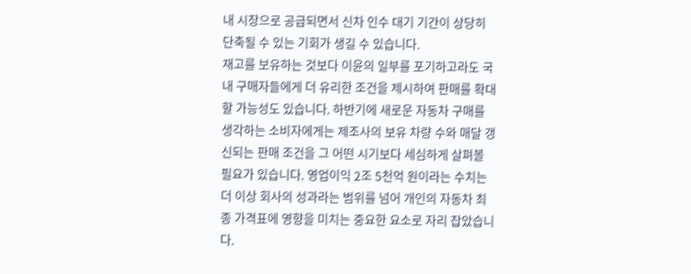내 시장으로 공급되면서 신차 인수 대기 기간이 상당히 단축될 수 있는 기회가 생길 수 있습니다.
재고를 보유하는 것보다 이윤의 일부를 포기하고라도 국내 구매자들에게 더 유리한 조건을 제시하여 판매를 확대할 가능성도 있습니다. 하반기에 새로운 자동차 구매를 생각하는 소비자에게는 제조사의 보유 차량 수와 매달 갱신되는 판매 조건을 그 어떤 시기보다 세심하게 살펴볼 필요가 있습니다. 영업이익 2조 5천억 원이라는 수치는 더 이상 회사의 성과라는 범위를 넘어 개인의 자동차 최종 가격표에 영향을 미치는 중요한 요소로 자리 잡았습니다.